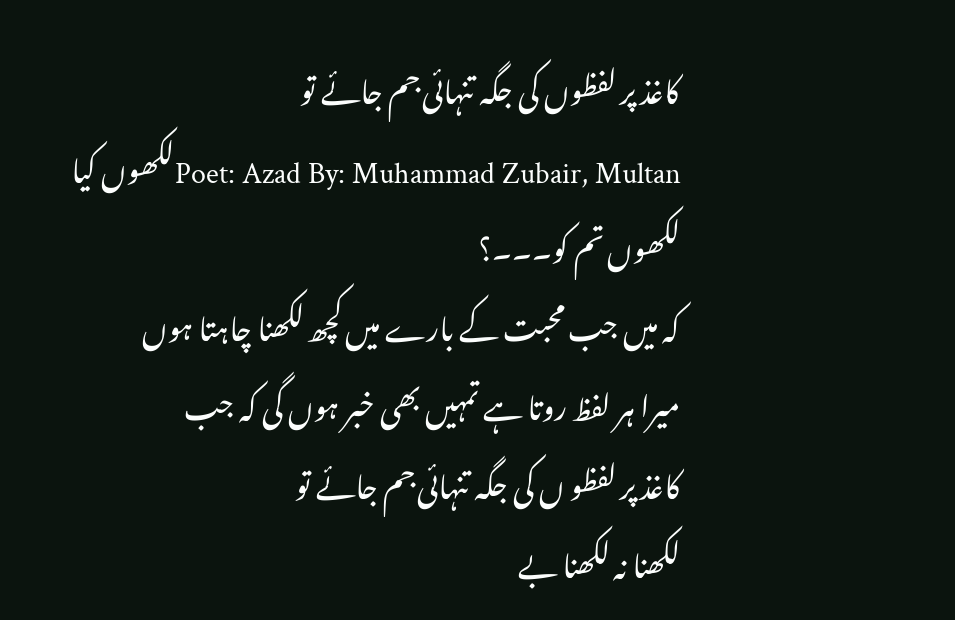کاغذ پر لفظوں کی جگہ تنہائی جم جائے تو
Poet: Azad By: Muhammad Zubair, Multanلکھوں کیا لکھوں تم کو۔۔۔؟
کہ میں جب محبت کے بارے میں کچھ لکھنا چاہتا ہوں
میرا ہر لفظ روتا ہے تمہیں بھی خبر ہوں گی کہ جب
کاغذ پر لفظو ں کی جگہ تنہائی جم جائے تو
لکھنا نہ لکھنا بے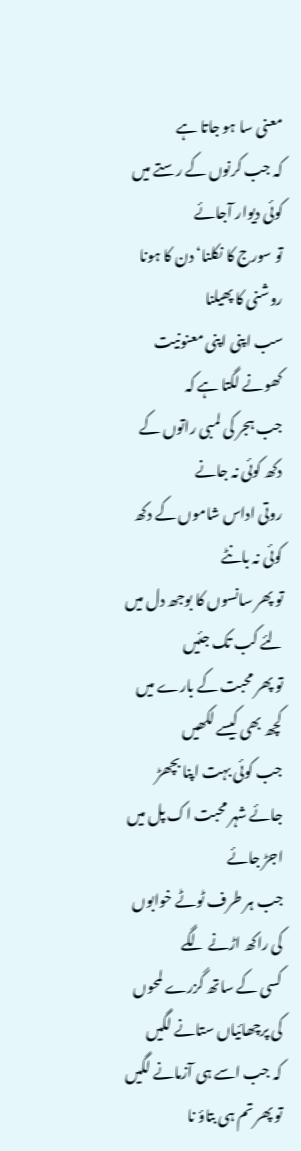معنی سا ہو جاتا ہے
کہ جب کرنوں کے رستے میں کوئی دیوار آجائے
تو سورج کا نکلنا‘ دن کا ہونا روشنی کا پھیلنا
سب اپنی اپنی معنونیت کھونے لگتا ہے کہ
جب ہجر کی لمبی راتوں کے دکھ کوئی نہ جانے
روتی اداس شاموں کے دکھ کوئی نہ بانٹے
تو پھر سانسوں کا بوجھ دل میں لئے کب تک جئیں
تو پھر محبت کے بارے میں کچھ بھی کیسے لکھیں
جب کوئی بہت اپنا بچھڑ جائے شہر محبت اک پل میں اجڑ جائے
جب ہر طرف ٹوٹے خوابوں کی راکھ اڑنے لگے
کسی کے ساتھ گزرے لمحوں کی پرچھائیاں ستانے لگیں
کہ جب اسے ہی آزمانے لگیں تو پھر تم ہی بتاؤ نا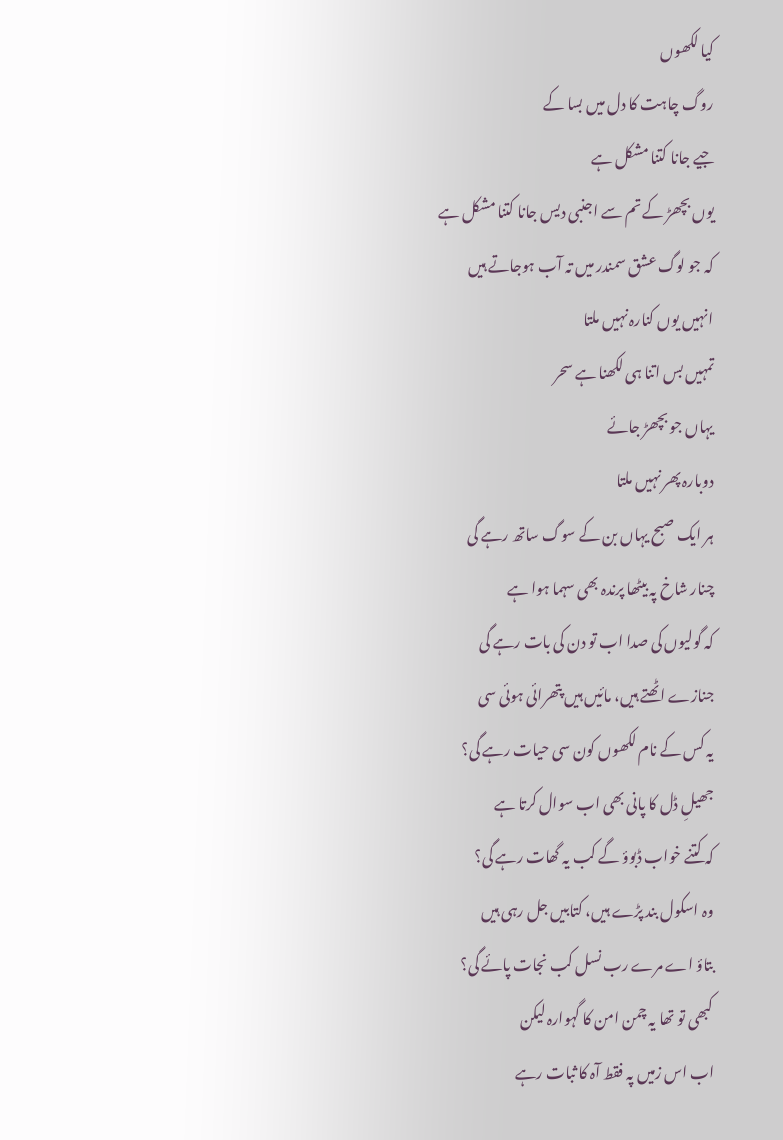کیا لکھوں
روگ چاہت کا دل میں بسا کے
جیے جانا کتنا مشکل ہے
یوں بچھڑ کے تم سے اجنبی دیس جانا کتنا مشکل ہے
کہ جو لوگ عشق سمندر میں تہ آب ہوجاتے ہیں
انہیں یوں کنارہ نہیں ملتا
تمہیں بس اتنا ہی لکھنا ہے سحر
یہاں جو بچھڑ جائے
دوبارہ پھر نہیں ملتا
ہر ایک صبح یہاں بن کے سوگ ساتھ رہے گی
چنار شاخ پہ بیٹھا پرندہ بھی سہما ہوا ہے
کہ گولیوں کی صدا اب تو دن کی بات رہے گی
جنازے اٹھتے ہیں، مائیں ہیں پتھرائی ہوئی سی
یہ کس کے نام لکھوں کون سی حیات رہے گی؟
جھیلِ ڈل کا پانی بھی اب سوال کرتا ہے
کہ کتنے خواب ڈبوؤ گے کب یہ گھات رہے گی؟
وہ اسکول بند پڑے ہیں، کتابیں جل رہی ہیں
بتاؤ اے مرے رب نسل کب نجات پائے گی؟
کبھی تو تھا یہ چمن امن کا گہوارہ لیکن
اب اس زمیں پہ فقط آہ کا ثبات رہے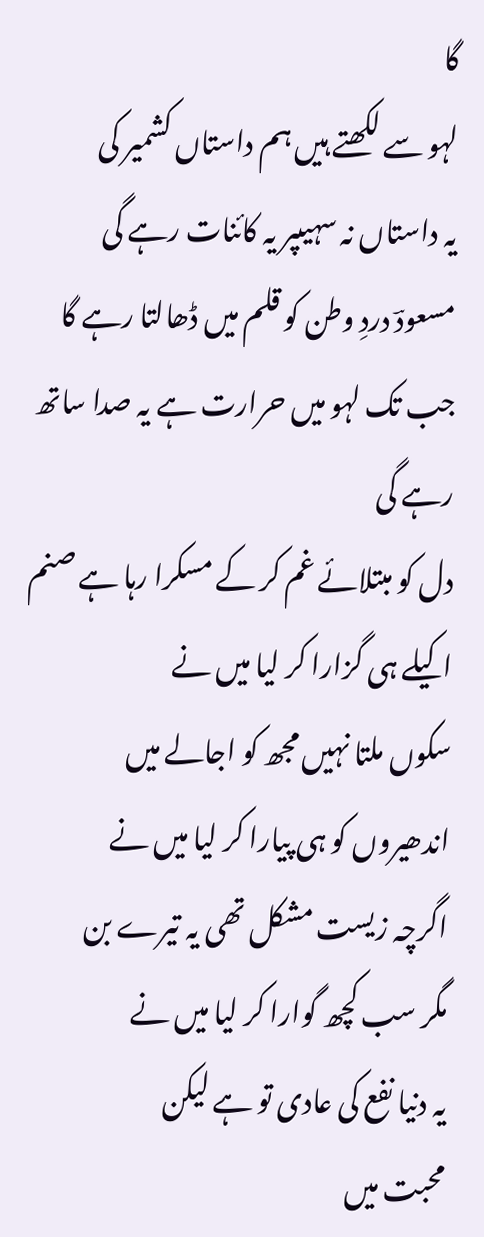گا
لہو سے لکھتے ہیں ہم داستاں کشمیر کی
یہ داستاں نہ سہیںپر یہ کائنات رہے گی
مسعودؔ دردِ وطن کو قلم میں ڈھالتا رہے گا
جب تک لہو میں حرارت ہے یہ صدا ساتھ رہے گی
دل کو مبتلائے غم کر کے مسکرا رہا ہے صنم
اکیلے ہی گزارا کر لیا میں نے
سکوں ملتا نہیں مجھ کو اجالے میں
اندھیروں کو ہی پیارا کر لیا میں نے
اگرچہ زیست مشکل تھی یہ تیرے بن
مگر سب کچھ گوارا کر لیا میں نے
یہ دنیا نفع کی عادی تو ہے لیکن
محبت میں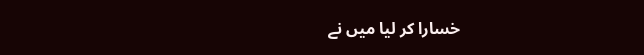خسارا کر لیا میں نے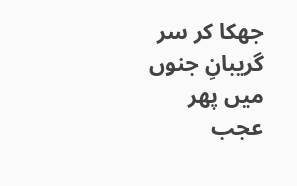جھکا کر سر گریبانِ جنوں میں پھر
عجب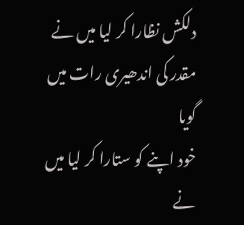دلکش نظارا کر لیا میں نے
مقدر کی اندھیری رات میں گویا
خود اپنے کو ستارا کر لیا میں نے